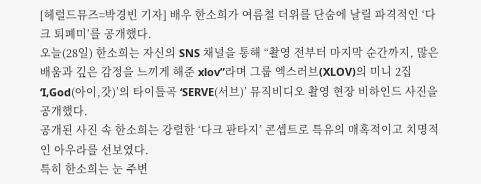[헤럴드뮤즈=박경빈 기자] 배우 한소희가 여름철 더위를 단숨에 날릴 파격적인 ‘다크 퇴폐미’를 공개했다.
오늘(28일) 한소희는 자신의 SNS 채널을 통해 “촬영 전부터 마지막 순간까지, 많은 배움과 깊은 감정을 느끼게 해준 xlov”라며 그룹 엑스러브(XLOV)의 미니 2집 ‘I,God(아이,갓)’의 타이틀곡 ‘SERVE(서브)’ 뮤직비디오 촬영 현장 비하인드 사진을 공개했다.
공개된 사진 속 한소희는 강렬한 ‘다크 판타지’ 콘셉트로 특유의 매혹적이고 치명적인 아우라를 선보였다.
특히 한소희는 눈 주변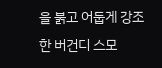을 붉고 어둡게 강조한 버건디 스모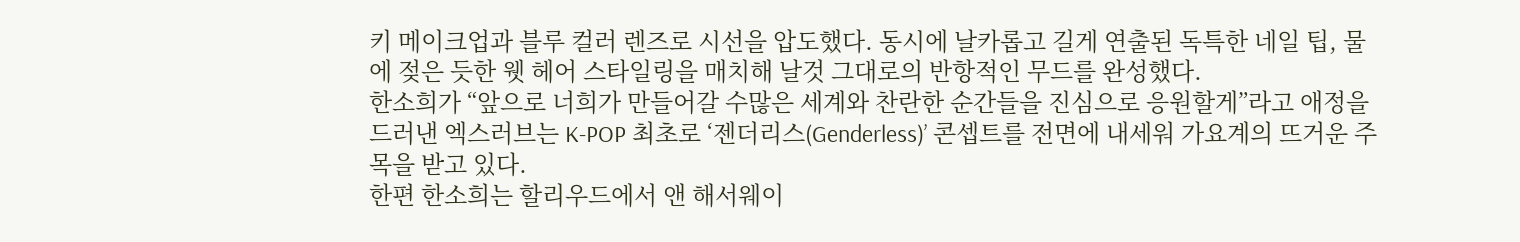키 메이크업과 블루 컬러 렌즈로 시선을 압도했다. 동시에 날카롭고 길게 연출된 독특한 네일 팁, 물에 젖은 듯한 웻 헤어 스타일링을 매치해 날것 그대로의 반항적인 무드를 완성했다.
한소희가 “앞으로 너희가 만들어갈 수많은 세계와 찬란한 순간들을 진심으로 응원할게”라고 애정을 드러낸 엑스러브는 K-POP 최초로 ‘젠더리스(Genderless)’ 콘셉트를 전면에 내세워 가요계의 뜨거운 주목을 받고 있다.
한편 한소희는 할리우드에서 앤 해서웨이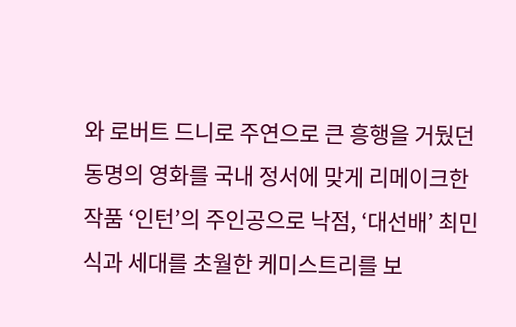와 로버트 드니로 주연으로 큰 흥행을 거뒀던 동명의 영화를 국내 정서에 맞게 리메이크한 작품 ‘인턴’의 주인공으로 낙점, ‘대선배’ 최민식과 세대를 초월한 케미스트리를 보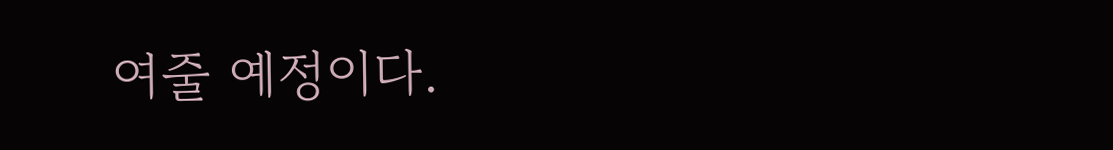여줄 예정이다.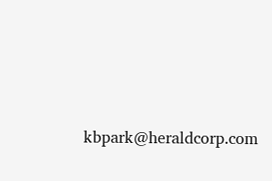kbpark@heraldcorp.com